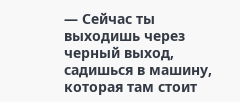— Сейчас ты выходишь через черный выход, садишься в машину, которая там стоит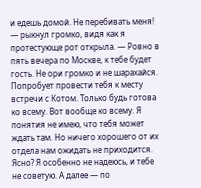и едешь домой. Не перебивать меня! — рыкнул громко, видя как я протестующе рот открыла. — Ровно в пять вечера по Москве, к тебе будет гость. Не ори громко и не шарахайся. Попробует провести тебя к месту встречи с Котом. Только будь готова ко всему. Вот вообще ко всему. Я понятия не имею, что тебя может ждать там. Но ничего хорошего от их отдела нам ожидать не приходится. Ясно? Я особенно не надеюсь, и тебе не советую. А далее — по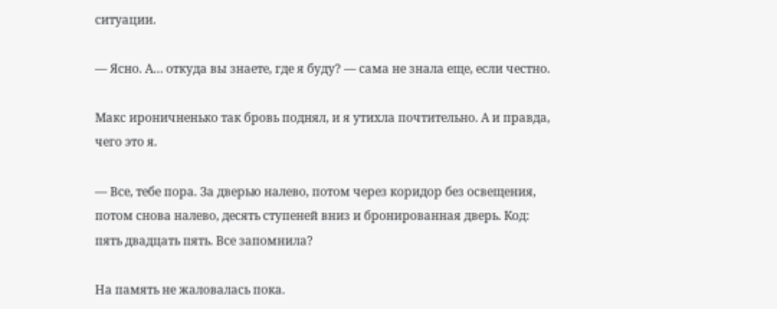ситуации.

— Ясно. А… откуда вы знаете, где я буду? — сама не знала еще, если честно.

Макс ироничненько так бровь поднял, и я утихла почтительно. А и правда, чего это я.

— Все, тебе пора. За дверью налево, потом через коридор без освещения, потом снова налево, десять ступеней вниз и бронированная дверь. Код: пять двадцать пять. Все запомнила?

На память не жаловалась пока.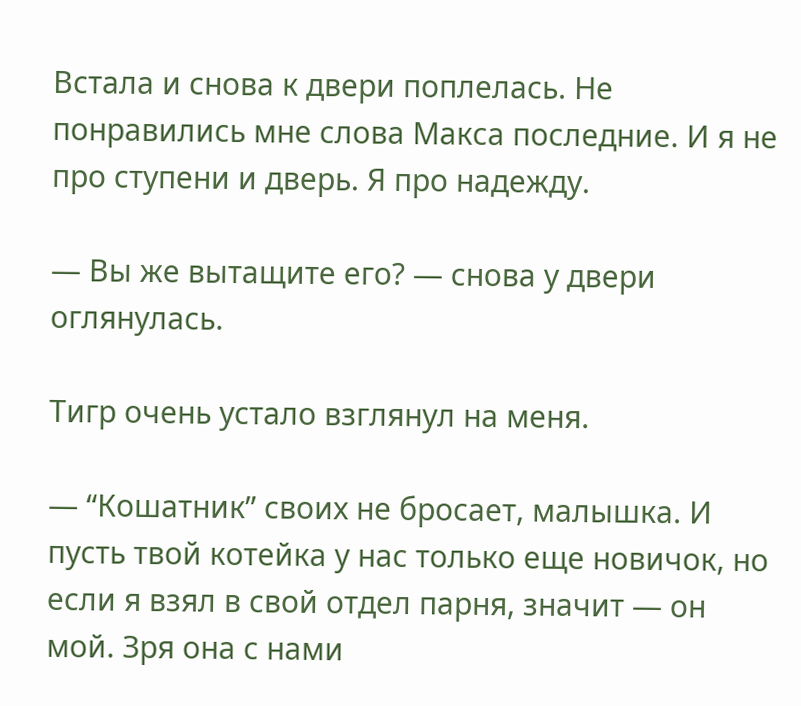Встала и снова к двери поплелась. Не понравились мне слова Макса последние. И я не про ступени и дверь. Я про надежду.

— Вы же вытащите его? — снова у двери оглянулась.

Тигр очень устало взглянул на меня.

— “Кошатник” своих не бросает, малышка. И пусть твой котейка у нас только еще новичок, но если я взял в свой отдел парня, значит — он мой. Зря она с нами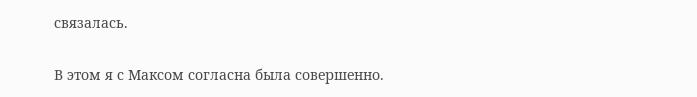связалась.

В этом я с Максом согласна была совершенно.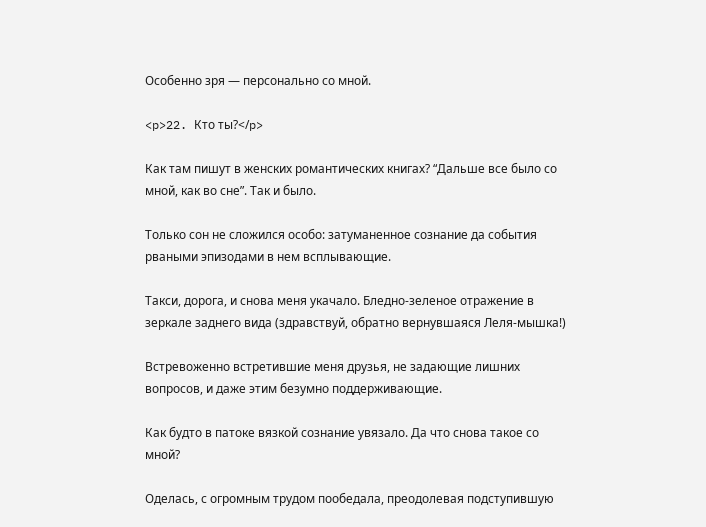Особенно зря — персонально со мной.

<p>22. Кто ты?</p>

Как там пишут в женских романтических книгах? “Дальше все было со мной, как во сне”. Так и было.

Только сон не сложился особо: затуманенное сознание да события рваными эпизодами в нем всплывающие.

Такси, дорога, и снова меня укачало. Бледно-зеленое отражение в зеркале заднего вида (здравствуй, обратно вернувшаяся Леля-мышка!)

Встревоженно встретившие меня друзья, не задающие лишних вопросов, и даже этим безумно поддерживающие.

Как будто в патоке вязкой сознание увязало. Да что снова такое со мной?

Оделась, с огромным трудом пообедала, преодолевая подступившую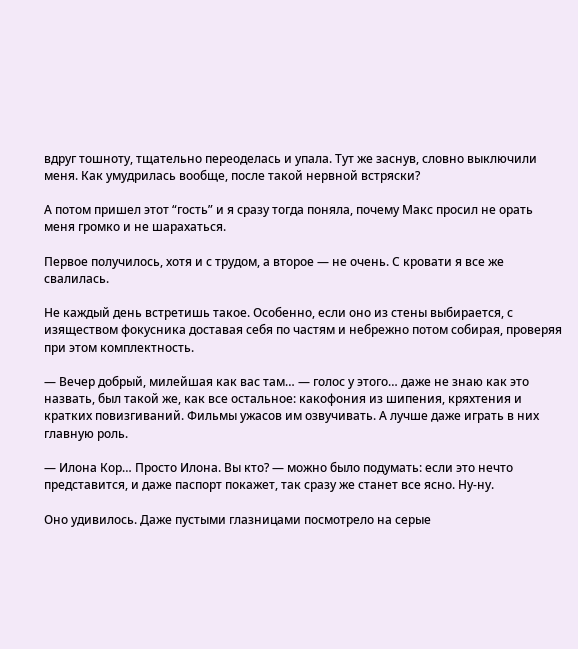вдруг тошноту, тщательно переоделась и упала. Тут же заснув, словно выключили меня. Как умудрилась вообще, после такой нервной встряски?

А потом пришел этот “гость” и я сразу тогда поняла, почему Макс просил не орать меня громко и не шарахаться.

Первое получилось, хотя и с трудом, а второе — не очень. С кровати я все же свалилась.

Не каждый день встретишь такое. Особенно, если оно из стены выбирается, с изяществом фокусника доставая себя по частям и небрежно потом собирая, проверяя при этом комплектность.

— Вечер добрый, милейшая как вас там… — голос у этого… даже не знаю как это назвать, был такой же, как все остальное: какофония из шипения, кряхтения и кратких повизгиваний. Фильмы ужасов им озвучивать. А лучше даже играть в них главную роль.

— Илона Кор… Просто Илона. Вы кто? — можно было подумать: если это нечто представится, и даже паспорт покажет, так сразу же станет все ясно. Ну-ну.

Оно удивилось. Даже пустыми глазницами посмотрело на серые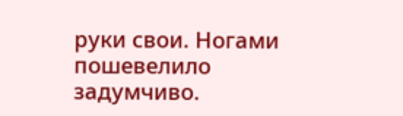руки свои. Ногами пошевелило задумчиво.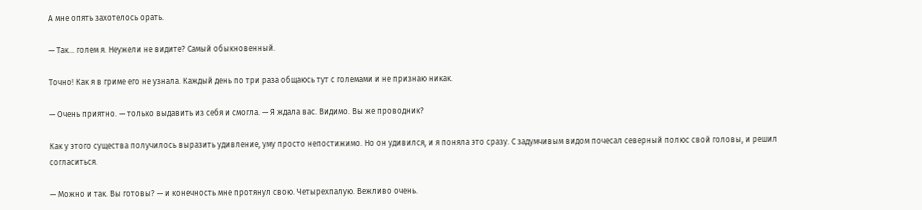А мне опять захотелось орать.

— Так… голем я. Неужели не видите? Самый обыкновенный.

Точно! Как я в гриме его не узнала. Каждый день по три раза общаюсь тут с големами и не признаю никак.

— Очень приятно. — только выдавить из себя и смогла. — Я ждала вас. Видимо. Вы же проводник?

Как у этого существа получилось выразить удивление, уму просто непостижимо. Но он удивился, и я поняла это сразу. С задумчивым видом почесал северный полюс свой головы, и решил согласиться.

— Можно и так. Вы готовы? — и конечность мне протянул свою. Четырехпалую. Вежливо очень.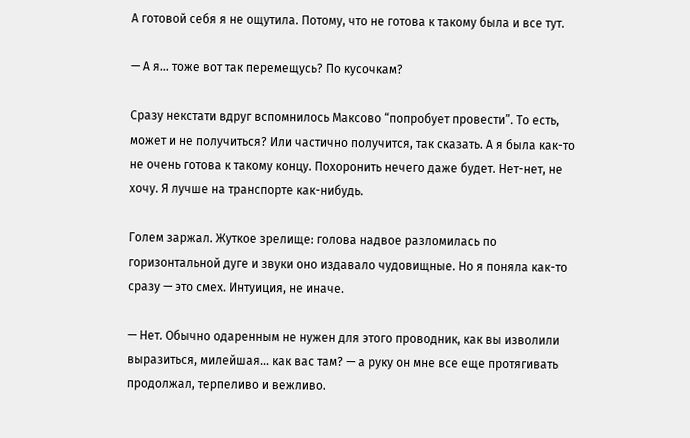А готовой себя я не ощутила. Потому, что не готова к такому была и все тут.

— А я… тоже вот так перемещусь? По кусочкам?

Сразу некстати вдруг вспомнилось Максово “попробует провести”. То есть, может и не получиться? Или частично получится, так сказать. А я была как-то не очень готова к такому концу. Похоронить нечего даже будет. Нет-нет, не хочу. Я лучше на транспорте как-нибудь.

Голем заржал. Жуткое зрелище: голова надвое разломилась по горизонтальной дуге и звуки оно издавало чудовищные. Но я поняла как-то сразу — это смех. Интуиция, не иначе.

— Нет. Обычно одаренным не нужен для этого проводник, как вы изволили выразиться, милейшая… как вас там? — а руку он мне все еще протягивать продолжал, терпеливо и вежливо.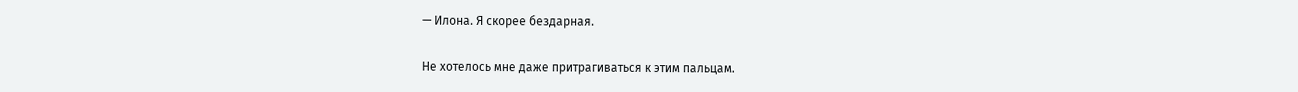— Илона. Я скорее бездарная.

Не хотелось мне даже притрагиваться к этим пальцам.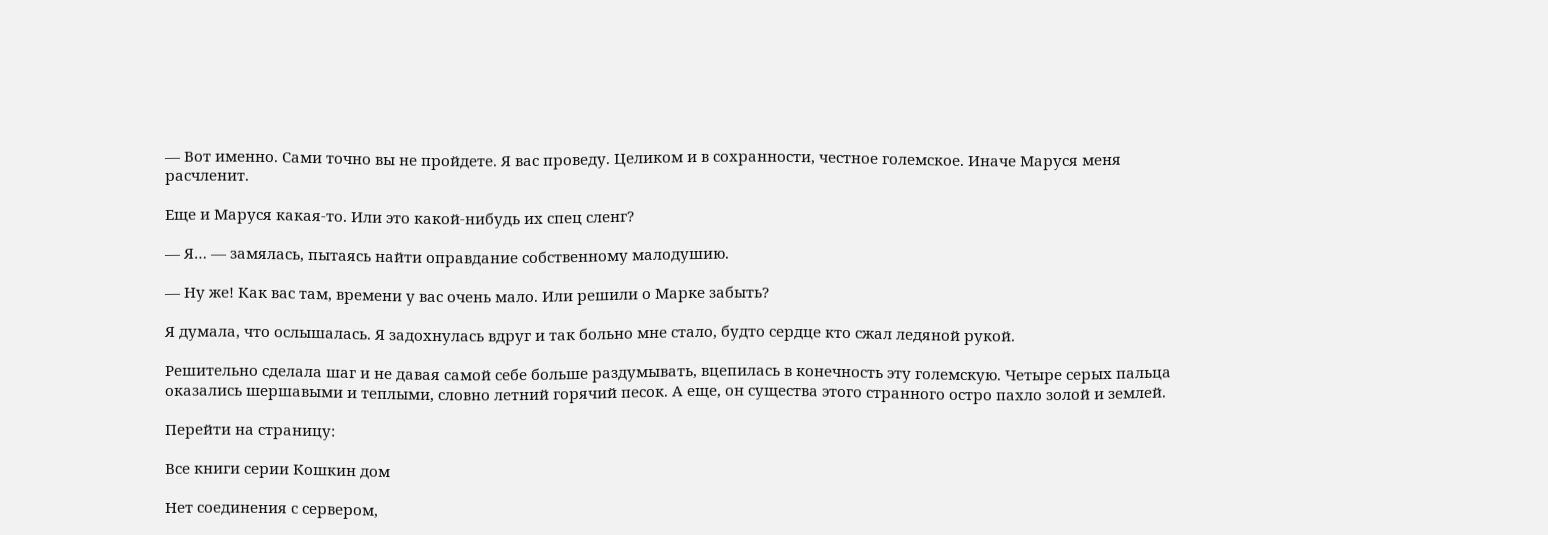— Вот именно. Сами точно вы не пройдете. Я вас проведу. Целиком и в сохранности, честное големское. Иначе Маруся меня расчленит.

Еще и Маруся какая-то. Или это какой-нибудь их спец сленг?

— Я… — замялась, пытаясь найти оправдание собственному малодушию.

— Ну же! Как вас там, времени у вас очень мало. Или решили о Марке забыть?

Я думала, что ослышалась. Я задохнулась вдруг и так больно мне стало, будто сердце кто сжал ледяной рукой.

Решительно сделала шаг и не давая самой себе больше раздумывать, вцепилась в конечность эту големскую. Четыре серых пальца оказались шершавыми и теплыми, словно летний горячий песок. А еще, он существа этого странного остро пахло золой и землей.

Перейти на страницу:

Все книги серии Кошкин дом

Нет соединения с сервером,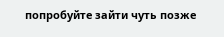попробуйте зайти чуть позже